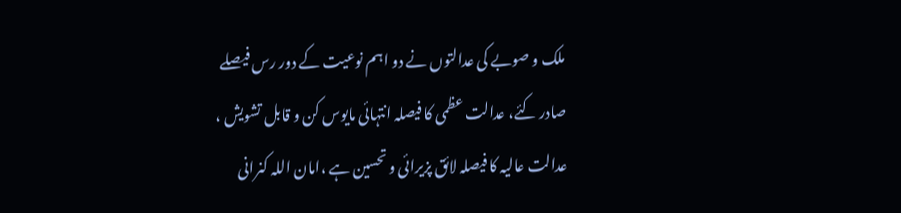ملک و صوبے کی عدالتوں نے دو اہم نوعیت کے دور رس فیصلے صادر کئے، عدالت عظمی کا فیصلہ انتہائی مایوس کن و قابل تشویش ، عدالت عالیہ کا فیصلہ لائق پزیرائی و تحسین ہے ،امان اللہ کنرانی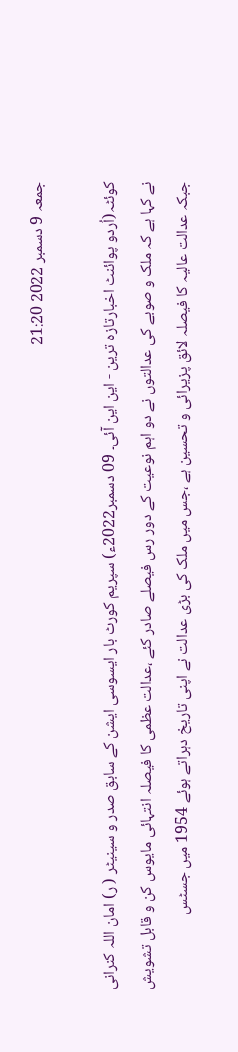جمعہ 9 دسمبر 2022 21:20

کوئٹہ(اُردو پوائنٹ اخبارتازہ ترین - این این آئی۔ 09 دسمبر2022ء) سپریم کورٹ بار ایسوسی ایشن کے سابق صدر و سینیٹر ( ر) امان اللہ کنرانی نے کہا ہے کہ ملک و صوبے کی عدالتوں نے دو اہم نوعیت کے دور رس فیصلے صادر کئے ،عدالت عظمی کا فیصلہ انتہائی مایوس کن و قابل تشویش جبکہ عدالت عالیہ کا فیصلہ لائق پزیرائی و تحسین ہے ،جس میں ملک کی بڑی عدالت نے اپنی تاریخ دہراتے ہوئے 1954 میں جسٹس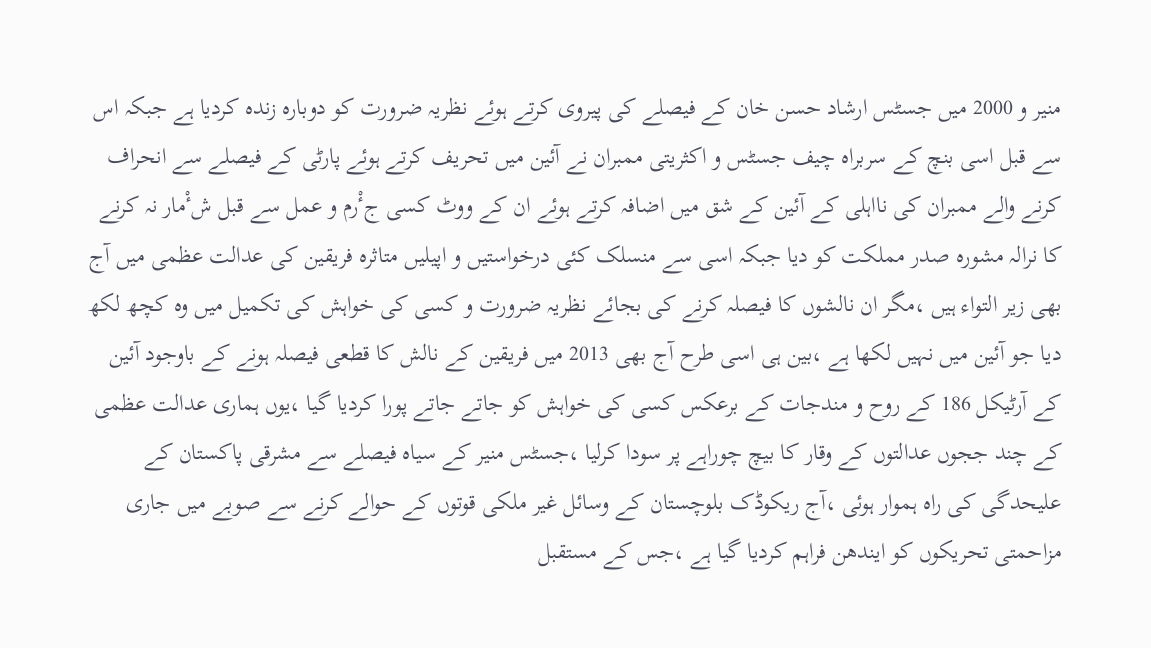منیر و 2000 میں جسٹس ارشاد حسن خان کے فیصلے کی پیروی کرتے ہوئے نظریہ ضرورت کو دوبارہ زندہ کردیا ہے جبکہ اس سے قبل اسی بنچ کے سربراہ چیف جسٹس و اکثریتی ممبران نے آئین میں تحریف کرتے ہوئے پارٹی کے فیصلے سے انحراف کرنے والے ممبران کی نااہلی کے آئین کے شق میں اضافہ کرتے ہوئے ان کے ووٹ کسی جٴْرم و عمل سے قبل شٴْمار نہ کرنے کا نرالہ مشورہ صدر مملکت کو دیا جبکہ اسی سے منسلک کئی درخواستیں و اپیلیں متاثرہ فریقین کی عدالت عظمی میں آج بھی زیر التواء ہیں ،مگر ان نالشوں کا فیصلہ کرنے کی بجائے نظریہ ضرورت و کسی کی خواہش کی تکمیل میں وہ کچھ لکھ دیا جو آئین میں نہیں لکھا ہے ،بین ہی اسی طرح آج بھی 2013 میں فریقین کے نالش کا قطعی فیصلہ ہونے کے باوجود آئین کے آرٹیکل 186 کے روح و مندجات کے برعکس کسی کی خواہش کو جاتے جاتے پورا کردیا گیا ،یوں ہماری عدالت عظمی کے چند ججوں عدالتوں کے وقار کا بیچ چوراہے پر سودا کرلیا ،جسٹس منیر کے سیاہ فیصلے سے مشرقی پاکستان کے علیحدگی کی راہ ہموار ہوئی ،آج ریکوڈک بلوچستان کے وسائل غیر ملکی قوتوں کے حوالے کرنے سے صوبے میں جاری مزاحمتی تحریکوں کو ایندھن فراہم کردیا گیا ہے ،جس کے مستقبل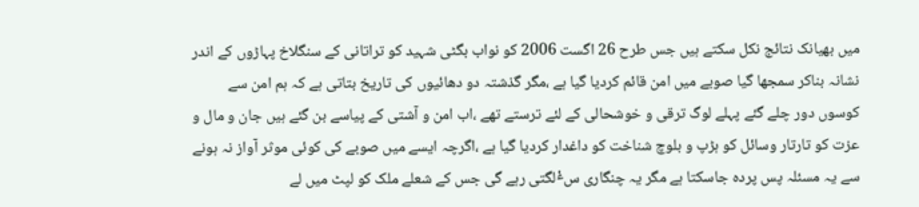میں بھیانک نتائج نکل سکتے ہیں جس طرح 26 اگست 2006 کو نواب بگٹی شہید کو تراتانی کے سنگلاخ پہاڑوں کے اندر نشانہ بناکر سمجھا گیا صوبے میں امن قائم کردیا گیا ہے ،مگر گذشتہ دو دھائیوں کی تاریخ بتاتی ہے کہ ہم امن سے کوسوں دور چلے گئے پہلے لوگ ترقی و خوشحالی کے لئے ترستے تھے ،اب امن و آشتی کے پیاسے بن گئے ہیں جان و مال و عزت کو تارتار وسائل کو ہڑپ و بلوچ شناخت کو داغدار کردیا گیا ہے ،اگرچہ ایسے میں صوبے کی کوئی موثر آواز نہ ہونے سے یہ مسئلہ پس پردہ جاسکتا ہے مگر یہ چنگاری سٴْلگتی رہے گی جس کے شعلے ملک کو لپٹ میں لے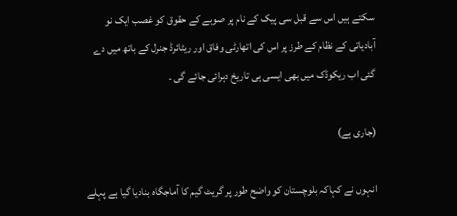سکتے ہیں اس سے قبل سی پیک کے نام پر صوبے کے حقوق کو غصب ایک نو آبادیاتی کے نظام کے طرز پر اس کی اتھارٹی وفاق اور ریٹائرڈ جنرل کے باتھ میں دے گئی اب ریکوڈک میں بھی ایسی ہی تاریخ دہرائی جائے گی ۔

(جاری ہے)

انہوں نے کہاکہ بلوچستان کو واضح طور پر گریٹ گیم کا آماجگاہ بنادیا گیا ہے پہلے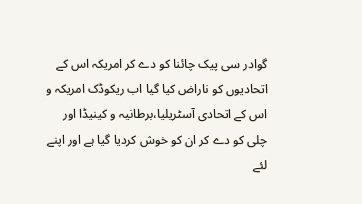گوادر سی پیک چائنا کو دے کر امریکہ اس کے اتحادیوں کو ناراض کیا گیا اب ریکوڈک امریکہ و اس کے اتحادی آسٹریلیا،برطانیہ و کینیڈا اور چلی کو دے کر ان کو خوش کردیا گیا ہے اور اپنے لئے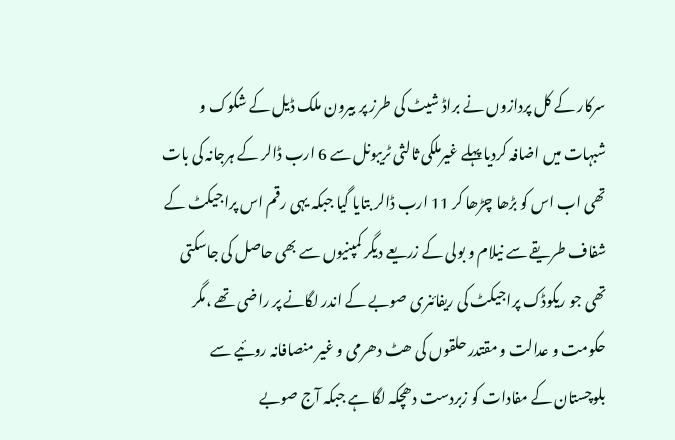سرکار کے کل پردازوں نے براڈ شیٹ کی طرز پر بیرون ملک ڈیل کے شکوک و شبہات میں اضافہ کردیا پہلے غیرملکی ثالثی ٹریبونل سے 6 ارب ڈالر کے ہرجانہ کی بات تھی اب اس کو بڑھا چڑھا کر 11 ارب ڈالر بتایا گیا جبکہ یہی رقم اس پراجیکٹ کے شفاف طریقے سے نیلام و بولی کے زریعے دیگر کمپنیوں سے بھی حاصل کی جاسکتی تھی جو ریکوڈک پراجیکٹ کی ریفائنری صوبے کے اندر لگانے پر راضی تھے ،مگر حکومت و عدالت و مقتدر حلقوں کی ھٹ دھرمی و غیر منصافانہ روئیے سے بلوچستان کے مفادات کو زبردست دھچکہ لگا ہے جبکہ آج صوبے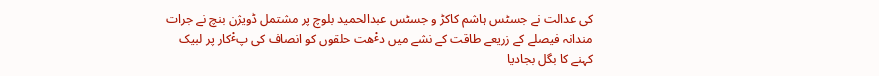کی عدالت نے جسٹس ہاشم کاکڑ و جسٹس عبدالحمید بلوچ پر مشتمل ڈویژن بنچ نے جرات مندانہ فیصلے کے زریعے طاقت کے نشے میں دٴْھت حلقوں کو انصاف کی پٴْکار پر لبیک کہنے کا بگل بجادیا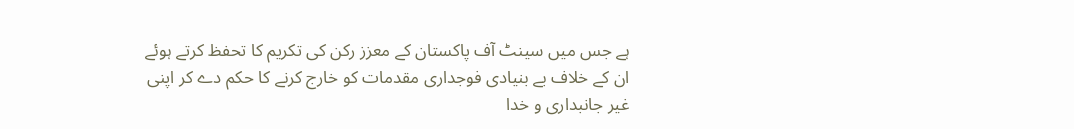ہے جس میں سینٹ آف پاکستان کے معزز رکن کی تکریم کا تحفظ کرتے ہوئے ان کے خلاف بے بنیادی فوجداری مقدمات کو خارج کرنے کا حکم دے کر اپنی غیر جانبداری و خدا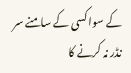کے سوا کسی کے سامنے سر نڈر نہ کرنے کا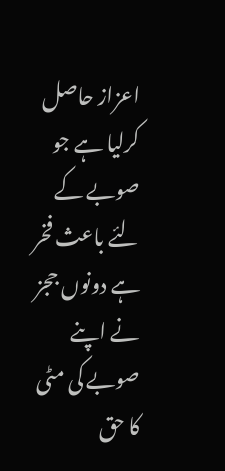اعزاز حاصل کرلیا ہے جو صوبے کے لئے باعث فخر ہے دونوں ججز نے اپنے صوبے کی مٹی کا حق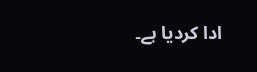ادا کردیا ہے۔